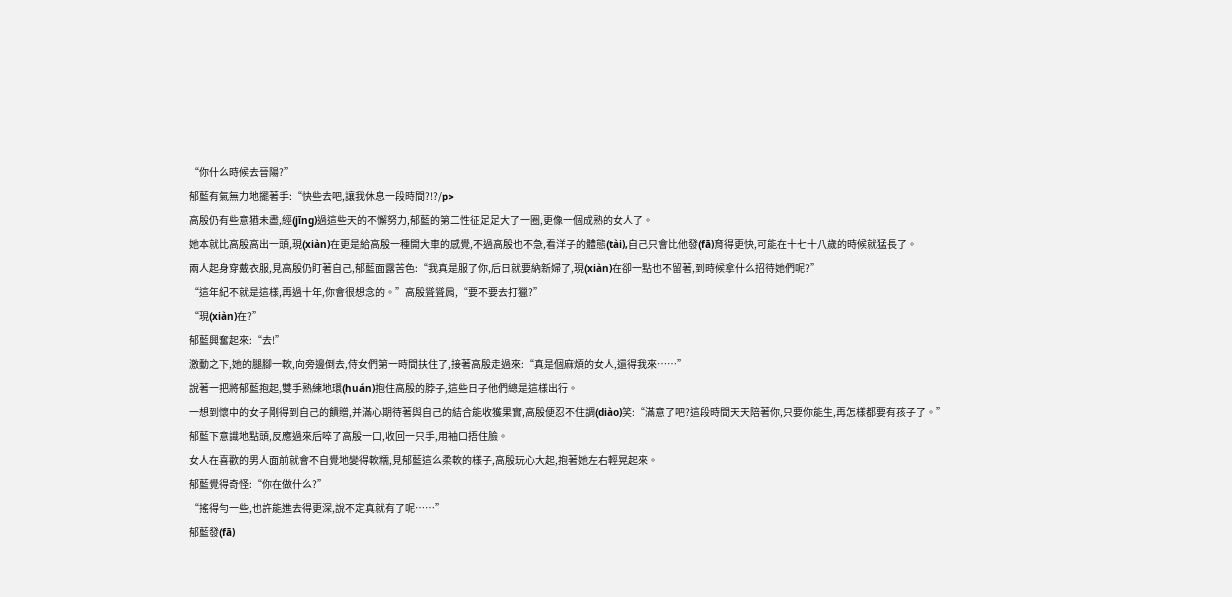“你什么時候去晉陽?”
郁藍有氣無力地擺著手:“快些去吧,讓我休息一段時間?!?/p>
高殷仍有些意猶未盡,經(jīng)過這些天的不懈努力,郁藍的第二性征足足大了一圈,更像一個成熟的女人了。
她本就比高殷高出一頭,現(xiàn)在更是給高殷一種開大車的感覺,不過高殷也不急,看洋子的體態(tài),自己只會比他發(fā)育得更快,可能在十七十八歲的時候就猛長了。
兩人起身穿戴衣服,見高殷仍盯著自己,郁藍面露苦色:“我真是服了你,后日就要納新婦了,現(xiàn)在卻一點也不留著,到時候拿什么招待她們呢?”
“這年紀不就是這樣,再過十年,你會很想念的。”高殷聳聳肩,“要不要去打獵?”
“現(xiàn)在?”
郁藍興奮起來:“去!”
激動之下,她的腿腳一軟,向旁邊倒去,侍女們第一時間扶住了,接著高殷走過來:“真是個麻煩的女人,還得我來……”
說著一把將郁藍抱起,雙手熟練地環(huán)抱住高殷的脖子,這些日子他們總是這樣出行。
一想到懷中的女子剛得到自己的饋贈,并滿心期待著與自己的結合能收獲果實,高殷便忍不住調(diào)笑:“滿意了吧?這段時間天天陪著你,只要你能生,再怎樣都要有孩子了。”
郁藍下意識地點頭,反應過來后啐了高殷一口,收回一只手,用袖口捂住臉。
女人在喜歡的男人面前就會不自覺地變得軟糯,見郁藍這么柔軟的樣子,高殷玩心大起,抱著她左右輕晃起來。
郁藍覺得奇怪:“你在做什么?”
“搖得勻一些,也許能進去得更深,說不定真就有了呢……”
郁藍發(fā)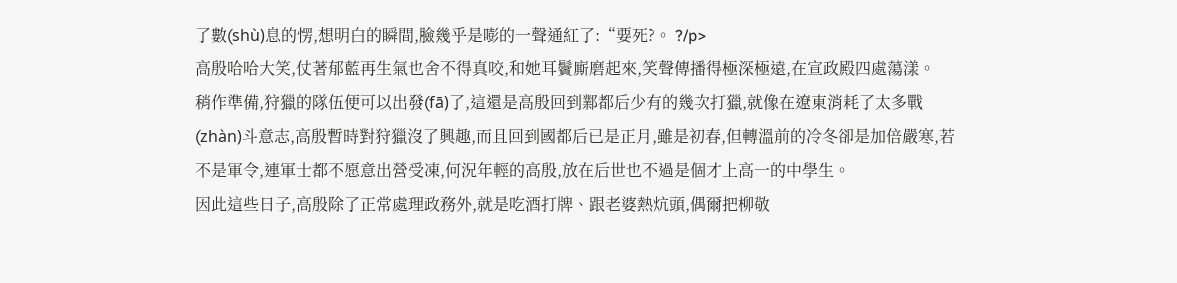了數(shù)息的愣,想明白的瞬間,臉幾乎是嘭的一聲通紅了:“要死?。 ?/p>
高殷哈哈大笑,仗著郁藍再生氣也舍不得真咬,和她耳鬢廝磨起來,笑聲傳播得極深極遠,在宣政殿四處蕩漾。
稍作準備,狩獵的隊伍便可以出發(fā)了,這還是高殷回到鄴都后少有的幾次打獵,就像在遼東消耗了太多戰(zhàn)斗意志,高殷暫時對狩獵沒了興趣,而且回到國都后已是正月,雖是初春,但轉溫前的冷冬卻是加倍嚴寒,若不是軍令,連軍士都不愿意出營受凍,何況年輕的高殷,放在后世也不過是個才上高一的中學生。
因此這些日子,高殷除了正常處理政務外,就是吃酒打牌、跟老婆熱炕頭,偶爾把柳敬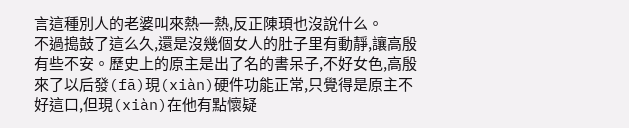言這種別人的老婆叫來熱一熱,反正陳頊也沒說什么。
不過搗鼓了這么久,還是沒幾個女人的肚子里有動靜,讓高殷有些不安。歷史上的原主是出了名的書呆子,不好女色,高殷來了以后發(fā)現(xiàn)硬件功能正常,只覺得是原主不好這口,但現(xiàn)在他有點懷疑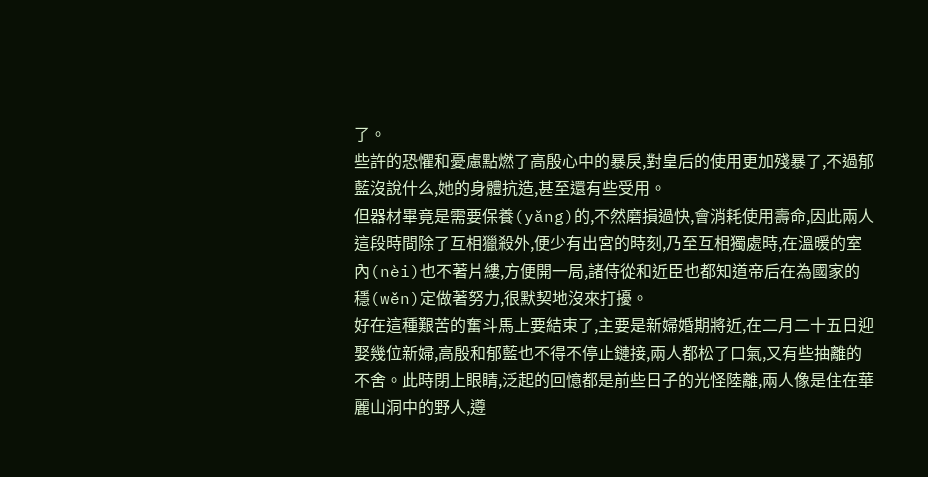了。
些許的恐懼和憂慮點燃了高殷心中的暴戾,對皇后的使用更加殘暴了,不過郁藍沒說什么,她的身體抗造,甚至還有些受用。
但器材畢竟是需要保養(yǎng)的,不然磨損過快,會消耗使用壽命,因此兩人這段時間除了互相獵殺外,便少有出宮的時刻,乃至互相獨處時,在溫暖的室內(nèi)也不著片縷,方便開一局,諸侍從和近臣也都知道帝后在為國家的穩(wěn)定做著努力,很默契地沒來打擾。
好在這種艱苦的奮斗馬上要結束了,主要是新婦婚期將近,在二月二十五日迎娶幾位新婦,高殷和郁藍也不得不停止鏈接,兩人都松了口氣,又有些抽離的不舍。此時閉上眼睛,泛起的回憶都是前些日子的光怪陸離,兩人像是住在華麗山洞中的野人,遵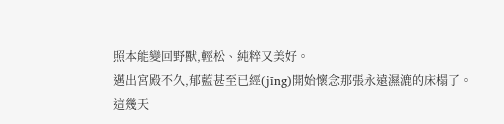照本能變回野獸,輕松、純粹又美好。
邁出宮殿不久,郁藍甚至已經(jīng)開始懷念那張永遠濕漉的床榻了。
這幾天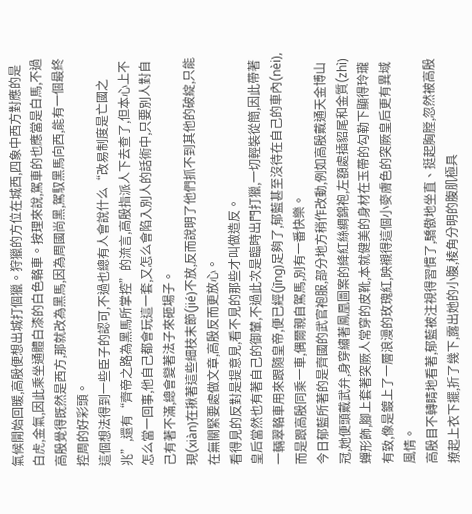氣候開始回暖,高殷便想出城打個獵。狩獵的方位在城西,四象中西方對應的是白虎,金氣,因此乘坐通體白漆的白色輅車。按理來說,駕車的也應當是白馬,不過高殷覺得既然是西方,那就改為黑馬,因為周國尚黑,駕馭黑馬向西,能有一個最終控周的好彩頭。
這個想法得到一些臣子的認可,不過也總有人會說什么“改易制度是亡國之兆”,還有“齊帝之路為黑馬所掌控”的流言,高殷指派人下去查了,但本心上不怎么當一回事,他自己都會玩這一套,又怎么會陷入別人的話術中,只要別人對自己有著不滿,總會變著法子來砸場子。
現(xiàn)在揪著這些細枝末節(jié)不放,反而說明了他們抓不到其他的破綻,只能在無關緊要處做文章,高殷反而更放心。
看得見的反對是提意見,看不見的那些才叫做造反。
皇后當然也有著自己的御輦,不過此次是臨時出門打獵,一切輕裝從簡,因此帶著一輛翠輅車用來跟隨皇帝,便已經(jīng)足夠了,郁藍甚至沒待在自己的車內(nèi),而是跟高殷同乘一車,偶爾親自駕馬,別有一番快樂。
今日郁藍所著的是齊國的武官袍服,部分地方稍作改動,例如高殷戴通天金博山冠,她便頭戴武弁,身穿繡著鳳凰圖案的絳紅絲綢錦袍,左額處插貂尾和金質(zhì)蟬形飾,腳上套著突厥人常穿的皮靴,本就健美的身材在玉帶的勾勒下顯得玲瓏有致,像是鍍上了一層浪漫的玫瑰紅,映襯得這個小麥膚色的突厥皇后更有異域風情。
高殷目不轉睛地看著,郁藍被注視得習慣了,驕傲地坐直、挺起胸膛,忽然被高殷撩起上衣下擺,折了幾下,露出她的小腹,棱角分明的腹肌極具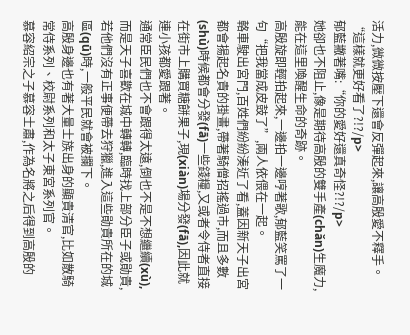活力,微微按壓下還會反彈起來,讓高殷愛不釋手。
“這樣就更好看了?!?/p>
郁藍撇著嘴:“你的愛好還真奇怪?!?/p>
她卻也不阻止,像是期待高殷的雙手產(chǎn)生魔力,能在這里喚醒生命的奇跡。
高殷旋即輕拍起來,一邊拍一邊哼著歌,郁藍笑罵了一句“把我當成皮鼓了”,兩人依偎在一起。
輅車駛出宮門,百姓們紛紛湊近了看,蓋因新天子出宮都會揚起名貴的掛畫,帶著騎僧招搖過市,而且多數(shù)時候都會分發(fā)一些錢糧,又或者令侍者直接在街市上購買糖餅果子,現(xiàn)場分發(fā),因此就連小孩都愛跟著。
通常臣民們也不會跟得太遠,倒也不是不想繼續(xù),而是天子喜歡在城中轉轉,臨時找上部分臣子或勛貴,若他們沒有正事便帶去狩獵,進入這些勛貴所在的城區(qū)時,一般平民就會被攔下。
高殷身邊也有著大量士族出身的顯貴清官,比如散騎常侍系列、校尉系列和太子東宮系列官。
慕容紹宗之子慕容士肅,作為名將之后得到高殷的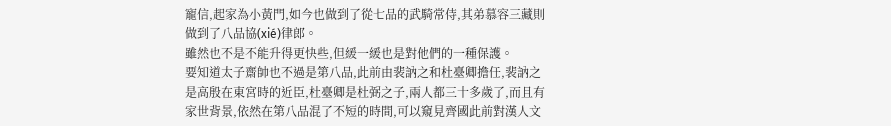寵信,起家為小黃門,如今也做到了從七品的武騎常侍,其弟慕容三藏則做到了八品協(xié)律郎。
雖然也不是不能升得更快些,但緩一緩也是對他們的一種保護。
要知道太子齋帥也不過是第八品,此前由裴訥之和杜臺卿擔任,裴訥之是高殷在東宮時的近臣,杜臺卿是杜弼之子,兩人都三十多歲了,而且有家世背景,依然在第八品混了不短的時間,可以窺見齊國此前對漢人文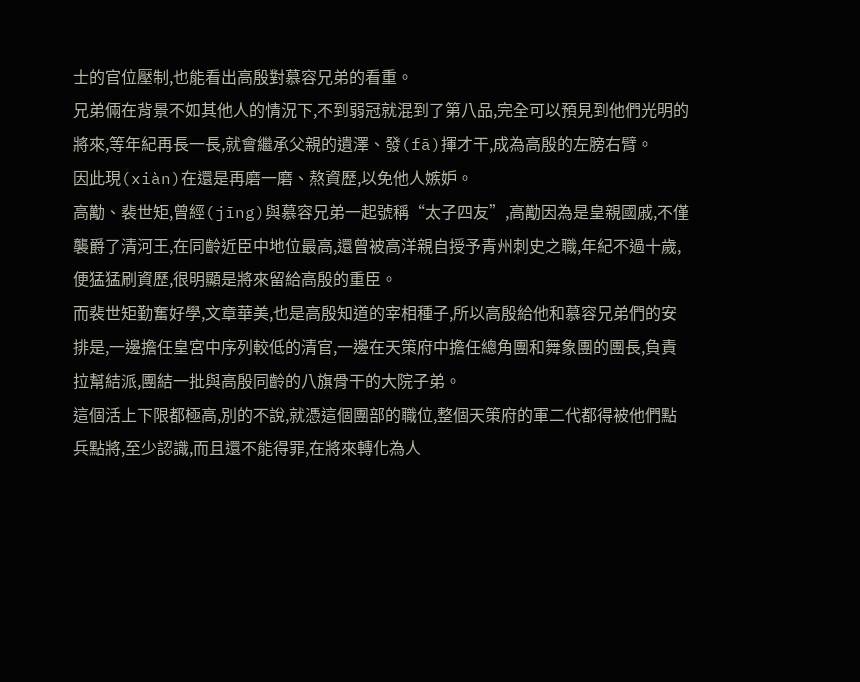士的官位壓制,也能看出高殷對慕容兄弟的看重。
兄弟倆在背景不如其他人的情況下,不到弱冠就混到了第八品,完全可以預見到他們光明的將來,等年紀再長一長,就會繼承父親的遺澤、發(fā)揮才干,成為高殷的左膀右臂。
因此現(xiàn)在還是再磨一磨、熬資歷,以免他人嫉妒。
高勱、裴世矩,曾經(jīng)與慕容兄弟一起號稱“太子四友”,高勱因為是皇親國戚,不僅襲爵了清河王,在同齡近臣中地位最高,還曾被高洋親自授予青州刺史之職,年紀不過十歲,便猛猛刷資歷,很明顯是將來留給高殷的重臣。
而裴世矩勤奮好學,文章華美,也是高殷知道的宰相種子,所以高殷給他和慕容兄弟們的安排是,一邊擔任皇宮中序列較低的清官,一邊在天策府中擔任總角團和舞象團的團長,負責拉幫結派,團結一批與高殷同齡的八旗骨干的大院子弟。
這個活上下限都極高,別的不說,就憑這個團部的職位,整個天策府的軍二代都得被他們點兵點將,至少認識,而且還不能得罪,在將來轉化為人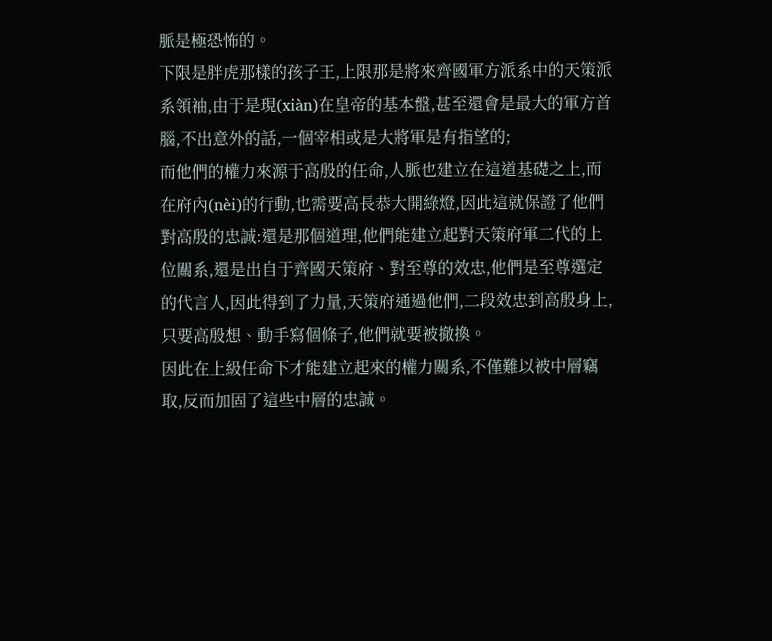脈是極恐怖的。
下限是胖虎那樣的孩子王,上限那是將來齊國軍方派系中的天策派系領袖,由于是現(xiàn)在皇帝的基本盤,甚至還會是最大的軍方首腦,不出意外的話,一個宰相或是大將軍是有指望的;
而他們的權力來源于高殷的任命,人脈也建立在這道基礎之上,而在府內(nèi)的行動,也需要高長恭大開綠燈,因此這就保證了他們對高殷的忠誠:還是那個道理,他們能建立起對天策府軍二代的上位關系,還是出自于齊國天策府、對至尊的效忠,他們是至尊選定的代言人,因此得到了力量,天策府通過他們,二段效忠到高殷身上,只要高殷想、動手寫個條子,他們就要被撤換。
因此在上級任命下才能建立起來的權力關系,不僅難以被中層竊取,反而加固了這些中層的忠誠。